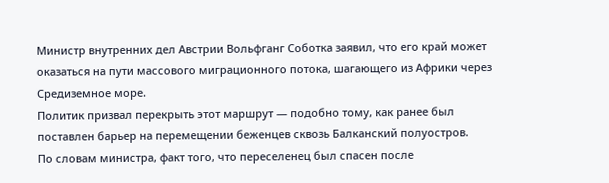Министр внутренних дел Австрии Вольфганг Соботка заявил, что его край может оказаться на пути массового миграционного потока, шагающего из Африки через Средиземное море.
Политик призвал перекрыть этот маршрут — подобно тому, как ранее был поставлен барьер на перемещении беженцев сквозь Балканский полуостров.
По словам министра, факт того, что переселенец был спасен после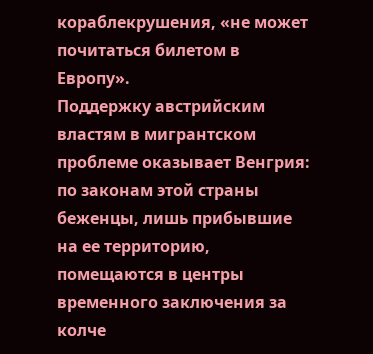кораблекрушения, «не может почитаться билетом в Европу».
Поддержку австрийским властям в мигрантском проблеме оказывает Венгрия: по законам этой страны беженцы, лишь прибывшие на ее территорию, помещаются в центры временного заключения за колче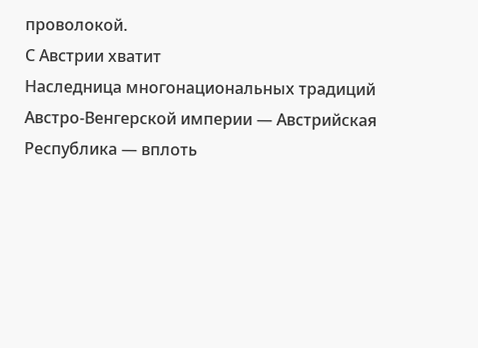проволокой.
С Австрии хватит
Наследница многонациональных традиций Австро-Венгерской империи — Австрийская Республика — вплоть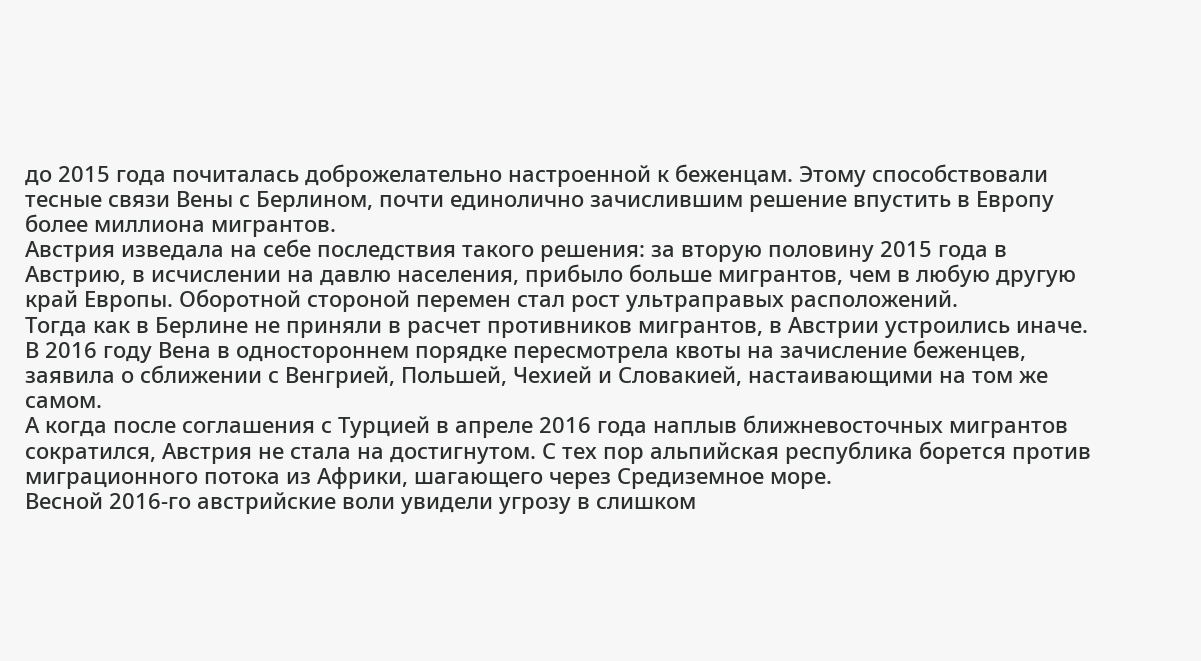до 2015 года почиталась доброжелательно настроенной к беженцам. Этому способствовали тесные связи Вены с Берлином, почти единолично зачислившим решение впустить в Европу более миллиона мигрантов.
Австрия изведала на себе последствия такого решения: за вторую половину 2015 года в Австрию, в исчислении на давлю населения, прибыло больше мигрантов, чем в любую другую край Европы. Оборотной стороной перемен стал рост ультраправых расположений.
Тогда как в Берлине не приняли в расчет противников мигрантов, в Австрии устроились иначе. В 2016 году Вена в одностороннем порядке пересмотрела квоты на зачисление беженцев, заявила о сближении с Венгрией, Польшей, Чехией и Словакией, настаивающими на том же самом.
А когда после соглашения с Турцией в апреле 2016 года наплыв ближневосточных мигрантов сократился, Австрия не стала на достигнутом. С тех пор альпийская республика борется против миграционного потока из Африки, шагающего через Средиземное море.
Весной 2016-го австрийские воли увидели угрозу в слишком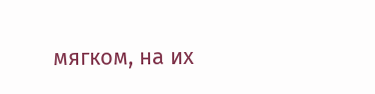мягком, на их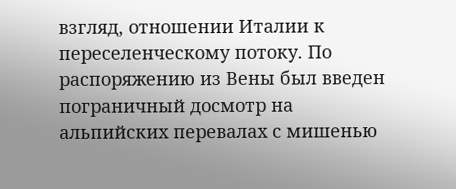взгляд, отношении Италии к переселенческому потоку. По распоряжению из Вены был введен пограничный досмотр на альпийских перевалах с мишенью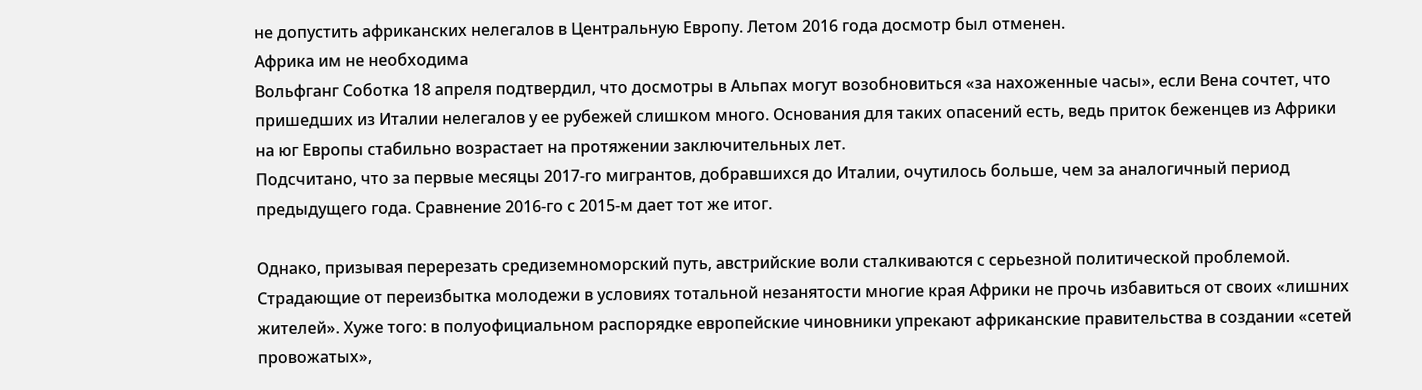не допустить африканских нелегалов в Центральную Европу. Летом 2016 года досмотр был отменен.
Африка им не необходима
Вольфганг Соботка 18 апреля подтвердил, что досмотры в Альпах могут возобновиться «за нахоженные часы», если Вена сочтет, что пришедших из Италии нелегалов у ее рубежей слишком много. Основания для таких опасений есть, ведь приток беженцев из Африки на юг Европы стабильно возрастает на протяжении заключительных лет.
Подсчитано, что за первые месяцы 2017-го мигрантов, добравшихся до Италии, очутилось больше, чем за аналогичный период предыдущего года. Сравнение 2016-го с 2015-м дает тот же итог.

Однако, призывая перерезать средиземноморский путь, австрийские воли сталкиваются с серьезной политической проблемой. Страдающие от переизбытка молодежи в условиях тотальной незанятости многие края Африки не прочь избавиться от своих «лишних жителей». Хуже того: в полуофициальном распорядке европейские чиновники упрекают африканские правительства в создании «сетей провожатых»,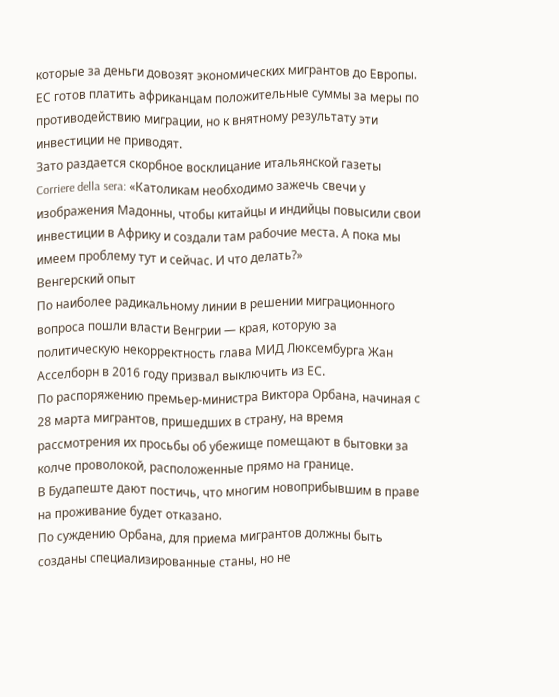которые за деньги довозят экономических мигрантов до Европы.
ЕС готов платить африканцам положительные суммы за меры по противодействию миграции, но к внятному результату эти инвестиции не приводят.
Зато раздается скорбное восклицание итальянской газеты Corriere della sera: «Католикам необходимо зажечь свечи у изображения Мадонны, чтобы китайцы и индийцы повысили свои инвестиции в Африку и создали там рабочие места. А пока мы имеем проблему тут и сейчас. И что делать?»
Венгерский опыт
По наиболее радикальному линии в решении миграционного вопроса пошли власти Венгрии — края, которую за политическую некорректность глава МИД Люксембурга Жан Асселборн в 2016 году призвал выключить из ЕС.
По распоряжению премьер-министра Виктора Орбана, начиная с 28 марта мигрантов, пришедших в страну, на время рассмотрения их просьбы об убежище помещают в бытовки за колче проволокой, расположенные прямо на границе.
В Будапеште дают постичь, что многим новоприбывшим в праве на проживание будет отказано.
По суждению Орбана, для приема мигрантов должны быть созданы специализированные станы, но не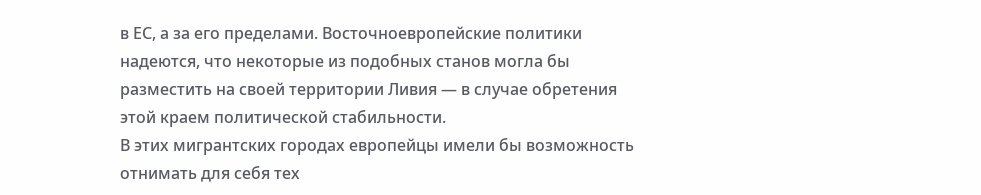в ЕС, а за его пределами. Восточноевропейские политики надеются, что некоторые из подобных станов могла бы разместить на своей территории Ливия — в случае обретения этой краем политической стабильности.
В этих мигрантских городах европейцы имели бы возможность отнимать для себя тех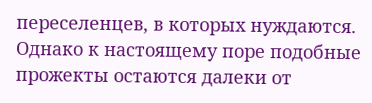переселенцев, в которых нуждаются. Однако к настоящему поре подобные прожекты остаются далеки от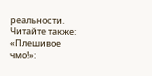реальности.
Читайте также: «Плешивое чмо!»: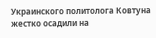Украинского политолога Ковтуна жестко осадили на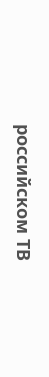российском ТВ